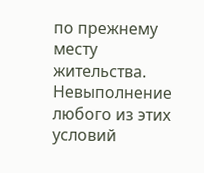по прежнему месту жительства. Невыполнение любого из этих условий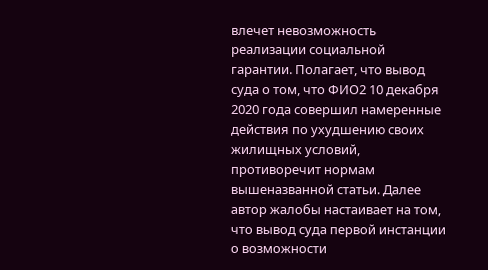влечет невозможность реализации социальной гарантии. Полагает, что вывод суда о том, что ФИО2 10 декабря 2020 года совершил намеренные действия по ухудшению своих жилищных условий, противоречит нормам вышеназванной статьи. Далее автор жалобы настаивает на том, что вывод суда первой инстанции о возможности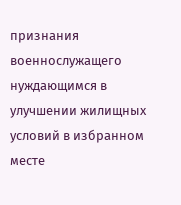признания военнослужащего нуждающимся в улучшении жилищных условий в избранном месте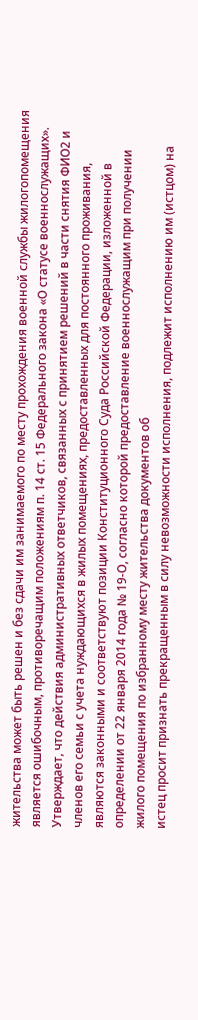жительства может быть решен и без сдачи им занимаемого по месту прохождения военной службы жилогопомещения является ошибочным, противоречащим положениям п. 14 ст. 15 Федерального закона «О статусе военнослужащих». Утверждает, что действия административных ответчиков, связанных с принятием решений в части снятия ФИО2 и членов его семьи с учета нуждающихся в жилых помещениях, предоставленных для постоянного проживания, являются законными и соответствуют позиции Конституционного Суда Российской Федерации, изложенной в определении от 22 января 2014 года № 19-О, согласно которой предоставление военнослужащим при получении жилого помещения по избранному месту жительства документов об
истец просит признать прекращенным в силу невозможности исполнения, подлежит исполнению им (истцом) на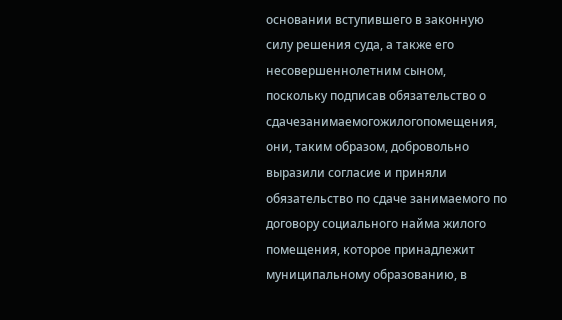основании вступившего в законную силу решения суда, а также его несовершеннолетним сыном, поскольку подписав обязательство о сдачезанимаемогожилогопомещения, они, таким образом, добровольно выразили согласие и приняли обязательство по сдаче занимаемого по договору социального найма жилого помещения, которое принадлежит муниципальному образованию, в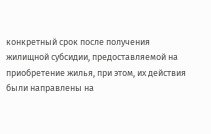конкретный срок после получения жилищной субсидии, предоставляемой на приобретение жилья, при этом, их действия были направлены на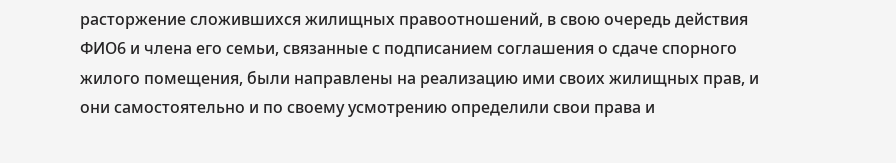расторжение сложившихся жилищных правоотношений, в свою очередь действия ФИО6 и члена его семьи, связанные с подписанием соглашения о сдаче спорного жилого помещения, были направлены на реализацию ими своих жилищных прав, и они самостоятельно и по своему усмотрению определили свои права и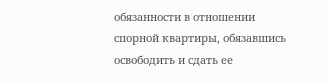обязанности в отношении спорной квартиры, обязавшись освободить и сдать ее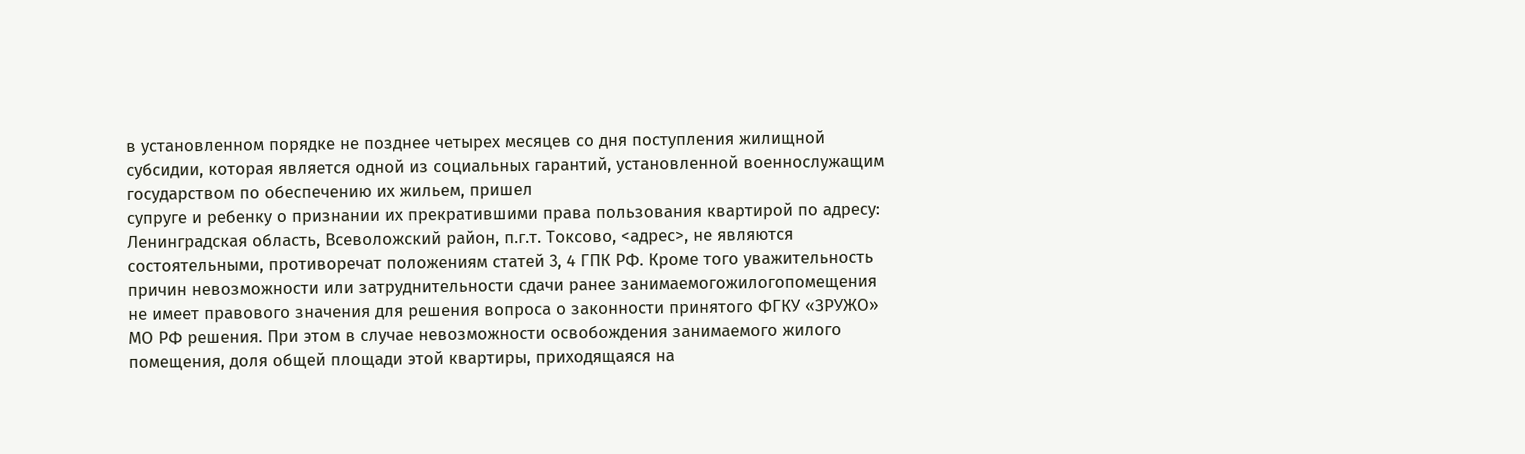в установленном порядке не позднее четырех месяцев со дня поступления жилищной субсидии, которая является одной из социальных гарантий, установленной военнослужащим государством по обеспечению их жильем, пришел
супруге и ребенку о признании их прекратившими права пользования квартирой по адресу: Ленинградская область, Всеволожский район, п.г.т. Токсово, <адрес>, не являются состоятельными, противоречат положениям статей 3, 4 ГПК РФ. Кроме того уважительность причин невозможности или затруднительности сдачи ранее занимаемогожилогопомещения не имеет правового значения для решения вопроса о законности принятого ФГКУ «ЗРУЖО» МО РФ решения. При этом в случае невозможности освобождения занимаемого жилого помещения, доля общей площади этой квартиры, приходящаяся на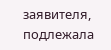заявителя, подлежала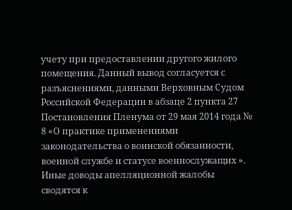учету при предоставлении другого жилого помещения. Данный вывод согласуется с разъяснениями, данными Верховным Судом Российской Федерации в абзаце 2 пункта 27 Постановления Пленума от 29 мая 2014 года № 8 «О практике применениями законодательства о воинской обязанности, военной службе и статусе военнослужащих ». Иные доводы апелляционной жалобы сводятся к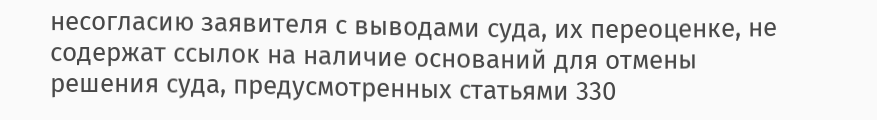несогласию заявителя с выводами суда, их переоценке, не содержат ссылок на наличие оснований для отмены решения суда, предусмотренных статьями 330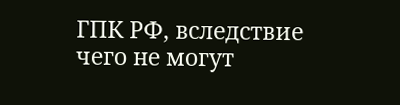ГПК РФ, вследствие чего не могут